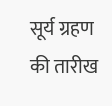सूर्य ग्रहण की तारीख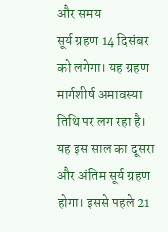और समय
सूर्य ग्रहण 14 दिसंबर को लगेगा। यह ग्रहण मार्गशीर्ष अमावस्या तिथि पर लग रहा है। यह इस साल का दूसरा और अंतिम सूर्य ग्रहण होगा। इससे पहले 21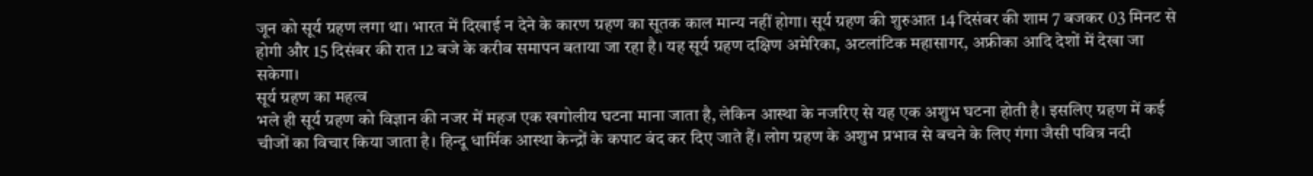जून को सूर्य ग्रहण लगा था। भारत में दिखाई न देने के कारण ग्रहण का सूतक काल मान्य नहीं होगा। सूर्य ग्रहण की शुरुआत 14 दिसंबर की शाम 7 बजकर 03 मिनट से होगी और 15 दिसंबर की रात 12 बजे के करीब समापन बताया जा रहा है। यह सूर्य ग्रहण दक्षिण अमेरिका, अटलांटिक महासागर, अफ्रीका आदि देशों में देखा जा सकेगा।
सूर्य ग्रहण का महत्व
भले ही सूर्य ग्रहण को विज्ञान की नजर में महज एक खगोलीय घटना माना जाता है, लेकिन आस्था के नजरिए से यह एक अशुभ घटना होती है। इसलिए ग्रहण में कई चीजों का विचार किया जाता है। हिन्दू धार्मिक आस्था केन्द्रों के कपाट बंद कर दिए जाते हैं। लोग ग्रहण के अशुभ प्रभाव से बचने के लिए गंगा जैसी पवित्र नदी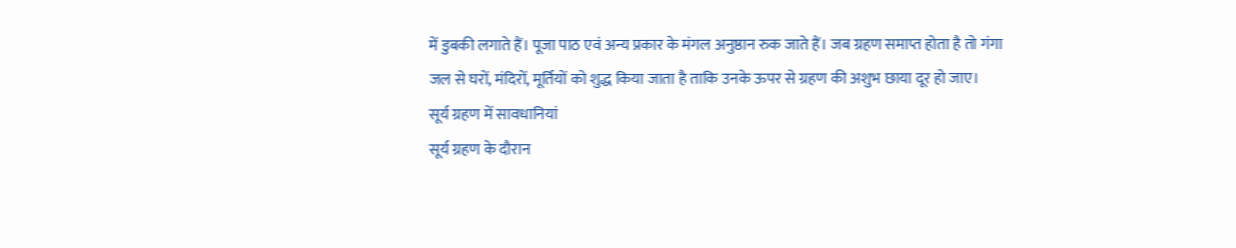में डुबकी लगाते हैं। पूजा पाठ एवं अन्य प्रकार के मंगल अनुष्ठान रुक जाते हैं। जब ग्रहण समाप्त होता है तो गंगा जल से घरों, मंदिरों, मूर्तियों को शुद्ध किया जाता है ताकि उनके ऊपर से ग्रहण की अशुभ छाया दूर हो जाए।
सूर्य ग्रहण में सावधानियां
सूर्य ग्रहण के दौरान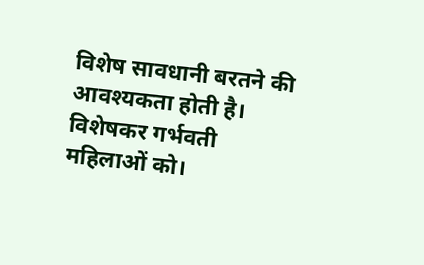विशेष सावधानी बरतने की आवश्यकता होती है। विशेषकर गर्भवती महिलाओं को।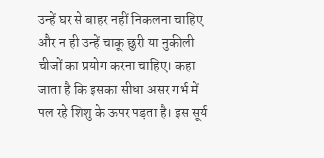उन्हें घर से बाहर नहीं निकलना चाहिए और न ही उन्हें चाकू छुरी या नुकीली चीजों का प्रयोग करना चाहिए। कहा जाता है कि इसका सीधा असर गर्भ में पल रहे शिशु के ऊपर पड़ता है। इस सूर्य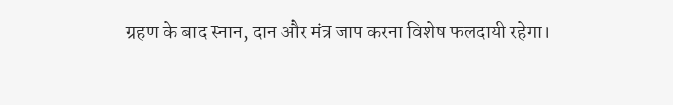ग्रहण के बाद स्नान, दान और मंत्र जाप करना विशेष फलदायी रहेगा।